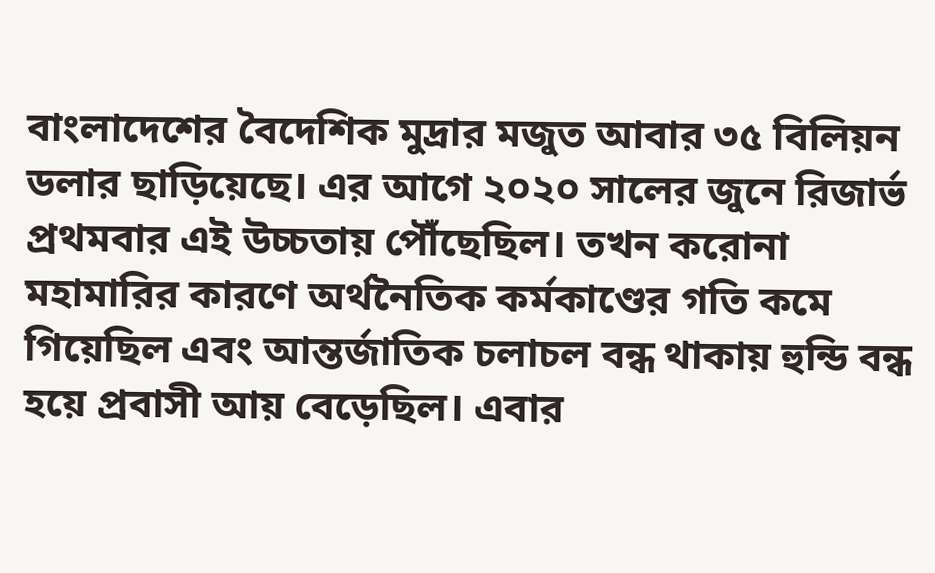বাংলাদেশের বৈদেশিক মুদ্রার মজুত আবার ৩৫ বিলিয়ন ডলার ছাড়িয়েছে। এর আগে ২০২০ সালের জুনে রিজার্ভ প্রথমবার এই উচ্চতায় পৌঁছেছিল। তখন করোনা মহামারির কারণে অর্থনৈতিক কর্মকাণ্ডের গতি কমে গিয়েছিল এবং আন্তর্জাতিক চলাচল বন্ধ থাকায় হুন্ডি বন্ধ হয়ে প্রবাসী আয় বেড়েছিল। এবার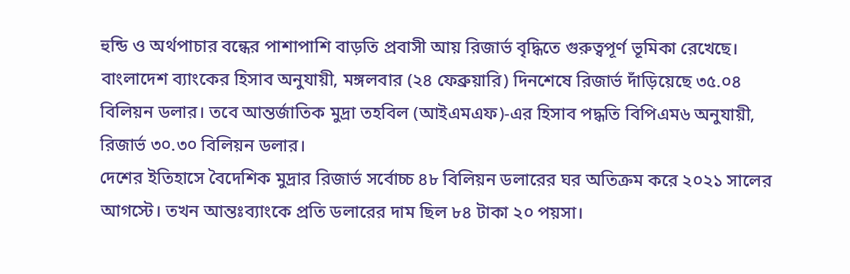হুন্ডি ও অর্থপাচার বন্ধের পাশাপাশি বাড়তি প্রবাসী আয় রিজার্ভ বৃদ্ধিতে গুরুত্বপূর্ণ ভূমিকা রেখেছে।
বাংলাদেশ ব্যাংকের হিসাব অনুযায়ী, মঙ্গলবার (২৪ ফেব্রুয়ারি) দিনশেষে রিজার্ভ দাঁড়িয়েছে ৩৫.০৪ বিলিয়ন ডলার। তবে আন্তর্জাতিক মুদ্রা তহবিল (আইএমএফ)-এর হিসাব পদ্ধতি বিপিএম৬ অনুযায়ী, রিজার্ভ ৩০.৩০ বিলিয়ন ডলার।
দেশের ইতিহাসে বৈদেশিক মুদ্রার রিজার্ভ সর্বোচ্চ ৪৮ বিলিয়ন ডলারের ঘর অতিক্রম করে ২০২১ সালের আগস্টে। তখন আন্তঃব্যাংকে প্রতি ডলারের দাম ছিল ৮৪ টাকা ২০ পয়সা।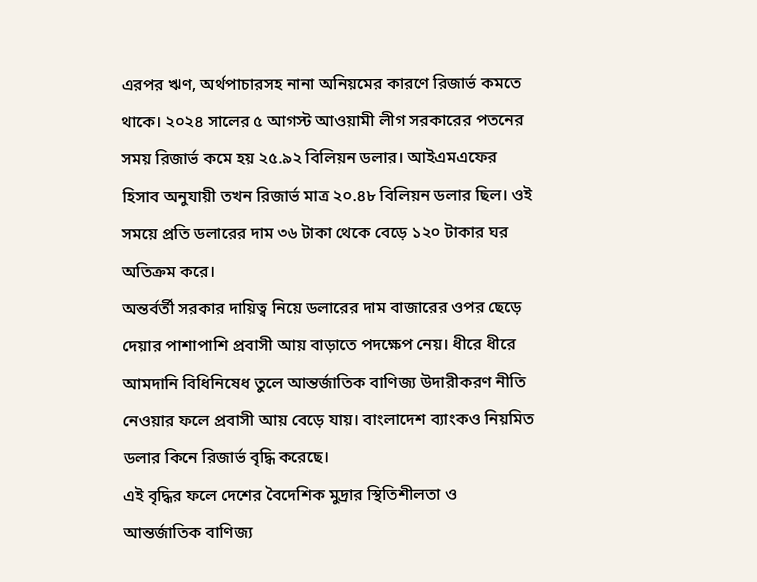এরপর ঋণ, অর্থপাচারসহ নানা অনিয়মের কারণে রিজার্ভ কমতে থাকে। ২০২৪ সালের ৫ আগস্ট আওয়ামী লীগ সরকারের পতনের সময় রিজার্ভ কমে হয় ২৫.৯২ বিলিয়ন ডলার। আইএমএফের হিসাব অনুযায়ী তখন রিজার্ভ মাত্র ২০.৪৮ বিলিয়ন ডলার ছিল। ওই সময়ে প্রতি ডলারের দাম ৩৬ টাকা থেকে বেড়ে ১২০ টাকার ঘর অতিক্রম করে।
অন্তর্বর্তী সরকার দায়িত্ব নিয়ে ডলারের দাম বাজারের ওপর ছেড়ে দেয়ার পাশাপাশি প্রবাসী আয় বাড়াতে পদক্ষেপ নেয়। ধীরে ধীরে আমদানি বিধিনিষেধ তুলে আন্তর্জাতিক বাণিজ্য উদারীকরণ নীতি নেওয়ার ফলে প্রবাসী আয় বেড়ে যায়। বাংলাদেশ ব্যাংকও নিয়মিত ডলার কিনে রিজার্ভ বৃদ্ধি করেছে।
এই বৃদ্ধির ফলে দেশের বৈদেশিক মুদ্রার স্থিতিশীলতা ও আন্তর্জাতিক বাণিজ্য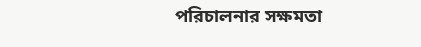পরিচালনার সক্ষমতা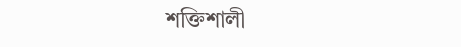শক্তিশালী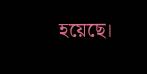হয়েছে।